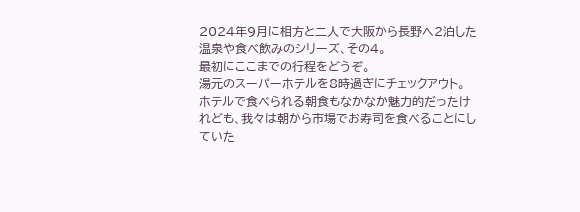2024年9月に相方と二人で大阪から長野へ2泊した温泉や食べ飲みのシリーズ、その4。
最初にここまでの行程をどうぞ。
湯元のスーパーホテルを8時過ぎにチェックアウト。
ホテルで食べられる朝食もなかなか魅力的だったけれども、我々は朝から市場でお寿司を食べることにしていた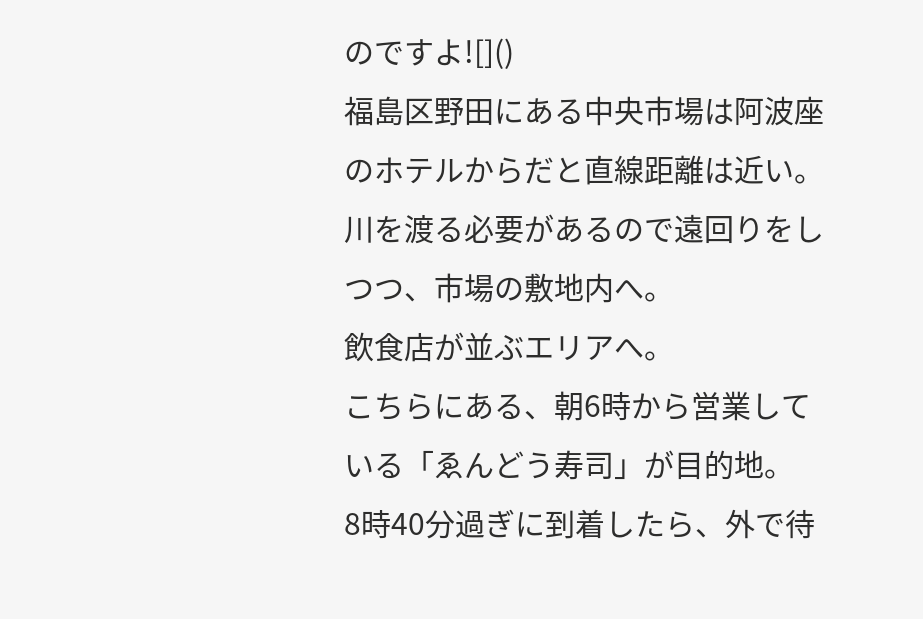のですよ![]()
福島区野田にある中央市場は阿波座のホテルからだと直線距離は近い。
川を渡る必要があるので遠回りをしつつ、市場の敷地内へ。
飲食店が並ぶエリアへ。
こちらにある、朝6時から営業している「ゑんどう寿司」が目的地。
8時40分過ぎに到着したら、外で待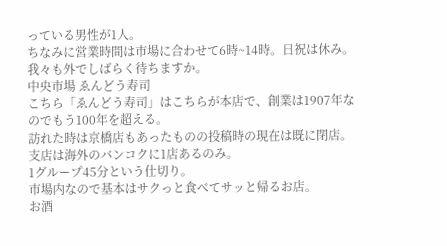っている男性が1人。
ちなみに営業時間は市場に合わせて6時~14時。日祝は休み。
我々も外でしばらく待ちますか。
中央市場 ゑんどう寿司
こちら「ゑんどう寿司」はこちらが本店で、創業は1907年なのでもう100年を超える。
訪れた時は京橋店もあったものの投稿時の現在は既に閉店。
支店は海外のバンコクに1店あるのみ。
1グループ45分という仕切り。
市場内なので基本はサクっと食べてサッと帰るお店。
お酒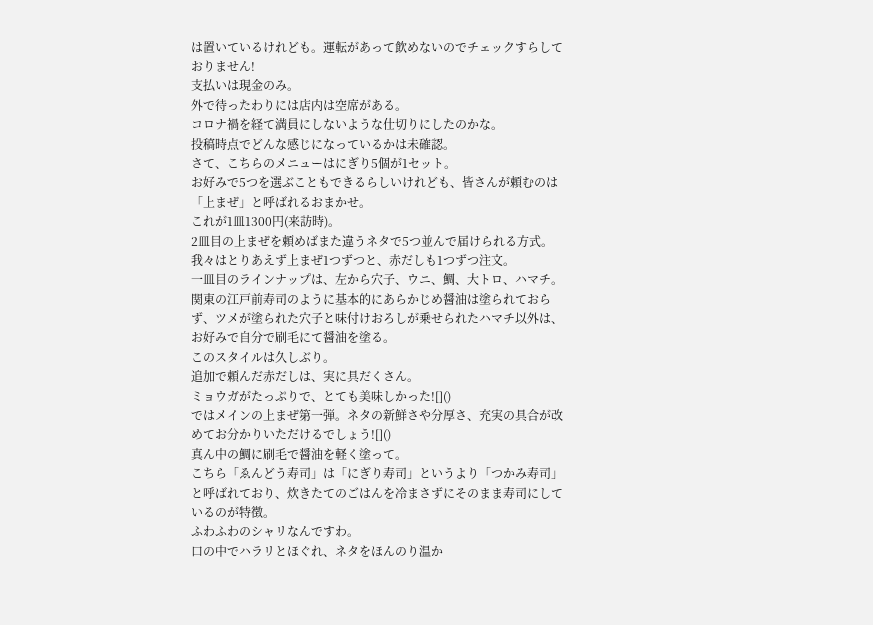は置いているけれども。運転があって飲めないのでチェックすらしておりません!
支払いは現金のみ。
外で待ったわりには店内は空席がある。
コロナ禍を経て満員にしないような仕切りにしたのかな。
投稿時点でどんな感じになっているかは未確認。
さて、こちらのメニューはにぎり5個が1セット。
お好みで5つを選ぶこともできるらしいけれども、皆さんが頼むのは「上まぜ」と呼ばれるおまかせ。
これが1皿1300円(来訪時)。
2皿目の上まぜを頼めばまた違うネタで5つ並んで届けられる方式。
我々はとりあえず上まぜ1つずつと、赤だしも1つずつ注文。
一皿目のラインナップは、左から穴子、ウニ、鯛、大トロ、ハマチ。
関東の江戸前寿司のように基本的にあらかじめ醤油は塗られておらず、ツメが塗られた穴子と味付けおろしが乗せられたハマチ以外は、お好みで自分で刷毛にて醤油を塗る。
このスタイルは久しぶり。
追加で頼んだ赤だしは、実に具だくさん。
ミョウガがたっぷりで、とても美味しかった![]()
ではメインの上まぜ第一弾。ネタの新鮮さや分厚さ、充実の具合が改めてお分かりいただけるでしょう![]()
真ん中の鯛に刷毛で醤油を軽く塗って。
こちら「ゑんどう寿司」は「にぎり寿司」というより「つかみ寿司」と呼ばれており、炊きたてのごはんを冷まさずにそのまま寿司にしているのが特徴。
ふわふわのシャリなんですわ。
口の中でハラリとほぐれ、ネタをほんのり温か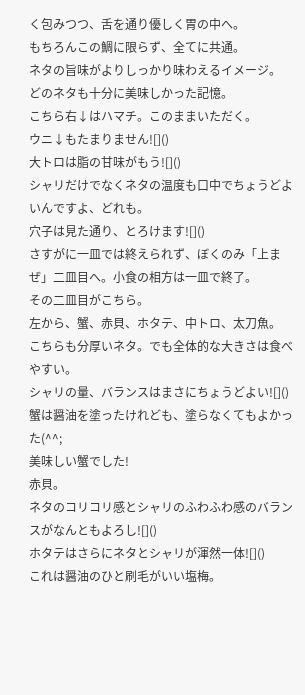く包みつつ、舌を通り優しく胃の中へ。
もちろんこの鯛に限らず、全てに共通。
ネタの旨味がよりしっかり味わえるイメージ。
どのネタも十分に美味しかった記憶。
こちら右↓はハマチ。このままいただく。
ウニ↓もたまりません![]()
大トロは脂の甘味がもう![]()
シャリだけでなくネタの温度も口中でちょうどよいんですよ、どれも。
穴子は見た通り、とろけます![]()
さすがに一皿では終えられず、ぼくのみ「上まぜ」二皿目へ。小食の相方は一皿で終了。
その二皿目がこちら。
左から、蟹、赤貝、ホタテ、中トロ、太刀魚。
こちらも分厚いネタ。でも全体的な大きさは食べやすい。
シャリの量、バランスはまさにちょうどよい![]()
蟹は醤油を塗ったけれども、塗らなくてもよかった(^^;
美味しい蟹でした!
赤貝。
ネタのコリコリ感とシャリのふわふわ感のバランスがなんともよろし![]()
ホタテはさらにネタとシャリが渾然一体![]()
これは醤油のひと刷毛がいい塩梅。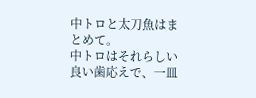中トロと太刀魚はまとめて。
中トロはそれらしい良い歯応えで、一皿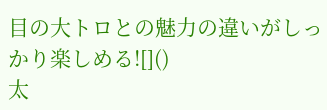目の大トロとの魅力の違いがしっかり楽しめる![]()
太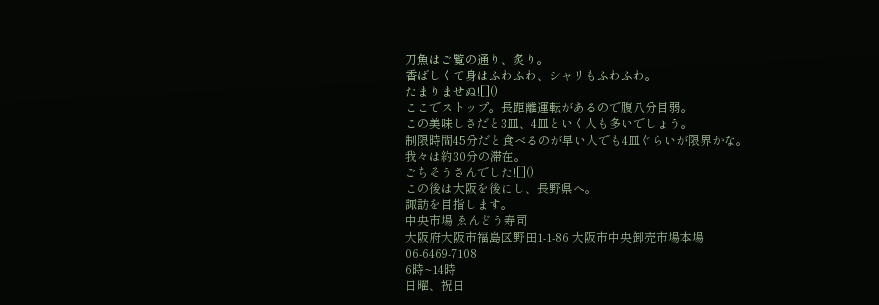刀魚はご覧の通り、炙り。
香ばしくて身はふわふわ、シャリもふわふわ。
たまりませぬ![]()
ここでストップ。長距離運転があるので腹八分目弱。
この美味しさだと3皿、4皿といく人も多いでしょう。
制限時間45分だと食べるのが早い人でも4皿ぐらいが限界かな。
我々は約30分の滞在。
ごちそうさんでした![]()
この後は大阪を後にし、長野県へ。
諏訪を目指します。
中央市場 ゑんどう寿司
大阪府大阪市福島区野田1-1-86 大阪市中央卸売市場本場
06-6469-7108
6時~14時
日曜、祝日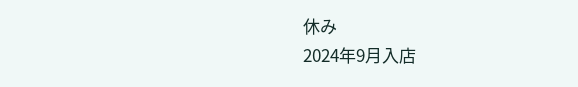休み
2024年9月入店